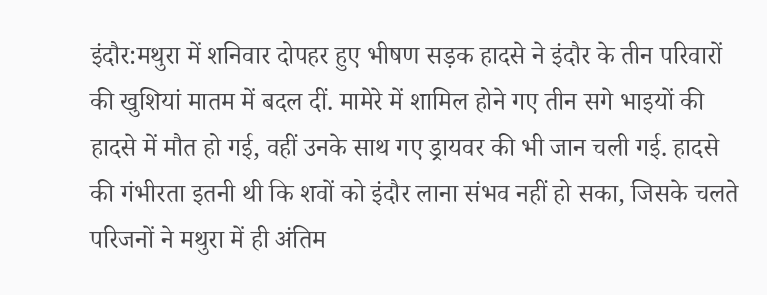इंदौर:मथुरा में शनिवार दोपहर हुए भीषण सड़क हादसे ने इंदौर के तीन परिवारों की खुशियां मातम में बदल दीं. मामेरे में शामिल होने गए तीन सगे भाइयों की हादसे में मौत हो गई, वहीं उनके साथ गए ड्रायवर की भी जान चली गई. हादसे की गंभीरता इतनी थी कि शवों को इंदौर लाना संभव नहीं हो सका, जिसके चलते परिजनों ने मथुरा में ही अंतिम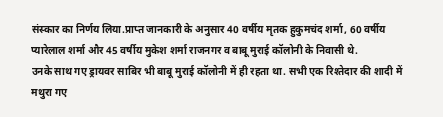संस्कार का निर्णय लिया.प्राप्त जानकारी के अनुसार 40 वर्षीय मृतक हुकुमचंद शर्मा, 60 वर्षीय प्यारेलाल शर्मा और 45 वर्षीय मुकेश शर्मा राजनगर व बाबू मुराई कॉलोनी के निवासी थे.
उनके साथ गए ड्रायवर साबिर भी बाबू मुराई कॉलोनी में ही रहता था. सभी एक रिश्तेदार की शादी में मथुरा गए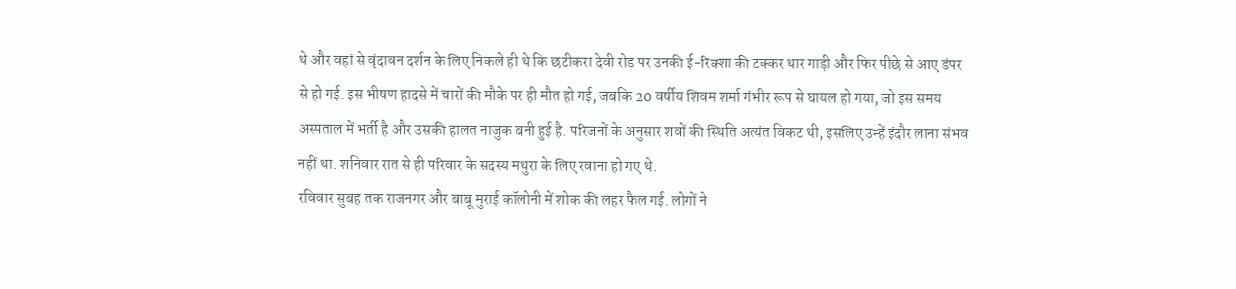थे और वहां से वृंदावन दर्शन के लिए निकले ही थे कि छटीकरा देवी रोड पर उनकी ई-रिक्शा की टक्कर थार गाड़ी और फिर पीछे से आए डंपर से हो गई. इस भीषण हादसे में चारों की मौके पर ही मौत हो गई, जबकि 20 वर्षीय शिवम शर्मा गंभीर रूप से घायल हो गया, जो इस समय अस्पताल में भर्ती है और उसकी हालत नाजुक बनी हुई है. परिजनों के अनुसार शवों की स्थिति अत्यंत विकट थी, इसलिए उन्हें इंदौर लाना संभव नहीं था. शनिवार रात से ही परिवार के सदस्य मथुरा के लिए रवाना हो गए थे.
रविवार सुबह तक राजनगर और बाबू मुराई कॉलोनी में शोक की लहर फैल गई. लोगों ने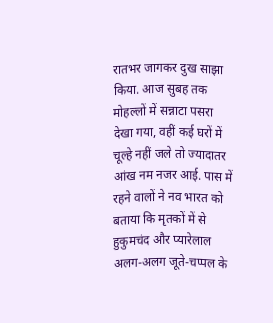रातभर जागकर दुख साझा किया. आज सुबह तक मोहल्लों में सन्नाटा पसरा देखा गया, वहीं कई घरों में चूल्हे नहीं जले तो ज्यादातर आंख नम नजर आई. पास में रहने वालों ने नव भारत को बताया कि मृतकों में से हुकुमचंद और प्यारेलाल अलग-अलग जूते-चप्पल के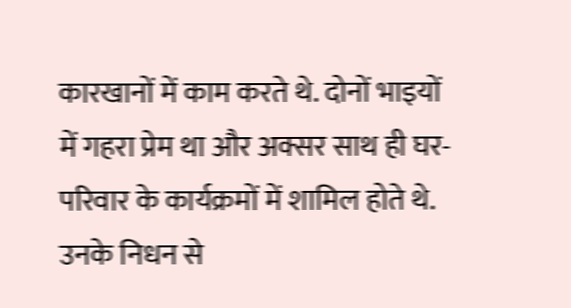कारखानों में काम करते थे. दोनों भाइयों में गहरा प्रेम था और अक्सर साथ ही घर-परिवार के कार्यक्रमों में शामिल होते थे. उनके निधन से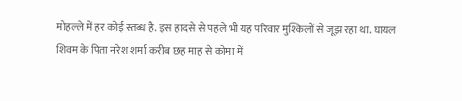मोहल्ले में हर कोई स्तब्ध है. इस हादसे से पहले भी यह परिवार मुश्किलों से जूझ रहा था. घायल शिवम के पिता नरेश शर्मा करीब छह माह से कोमा में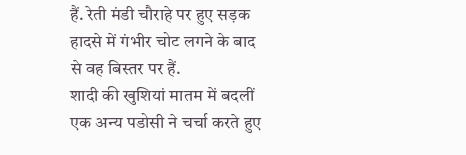हैं. रेती मंडी चौराहे पर हुए सड़क हादसे में गंभीर चोट लगने के बाद से वह बिस्तर पर हैं.
शादी की खुशियां मातम में बदलीं
एक अन्य पडोसी ने चर्चा करते हुए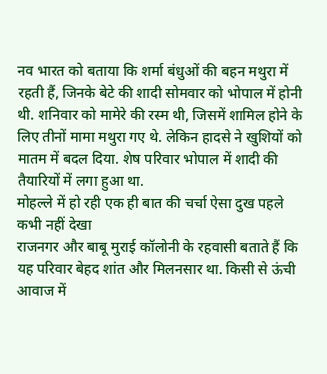नव भारत को बताया कि शर्मा बंधुओं की बहन मथुरा में रहती हैं, जिनके बेटे की शादी सोमवार को भोपाल में होनी थी. शनिवार को मामेरे की रस्म थी, जिसमें शामिल होने के लिए तीनों मामा मथुरा गए थे. लेकिन हादसे ने खुशियों को मातम में बदल दिया. शेष परिवार भोपाल में शादी की तैयारियों में लगा हुआ था.
मोहल्ले में हो रही एक ही बात की चर्चा ऐसा दुख पहले कभी नहीं देखा
राजनगर और बाबू मुराई कॉलोनी के रहवासी बताते हैं कि यह परिवार बेहद शांत और मिलनसार था. किसी से ऊंची आवाज में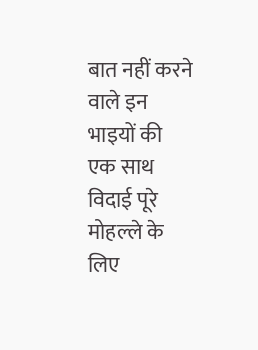बात नहीं करने वाले इन भाइयों की एक साथ विदाई पूरे मोहल्ले के लिए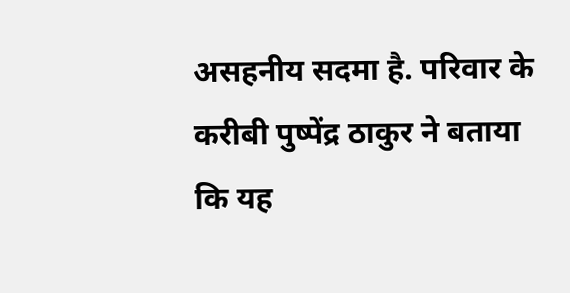असहनीय सदमा है. परिवार के करीबी पुष्पेंद्र ठाकुर ने बताया कि यह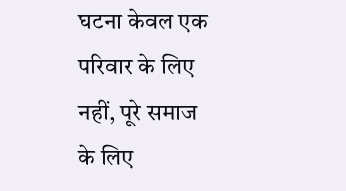घटना केवल एक परिवार के लिए नहीं, पूरे समाज के लिए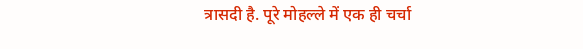त्रासदी है. पूरे मोहल्ले में एक ही चर्चा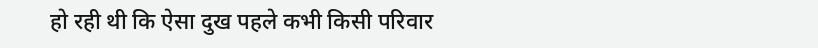हो रही थी कि ऐसा दुख पहले कभी किसी परिवार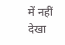में नहीं देखा